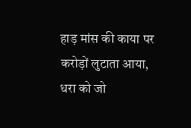हाड़ मांस की काया पर करोड़ों लुटाता आया,
धरा को जो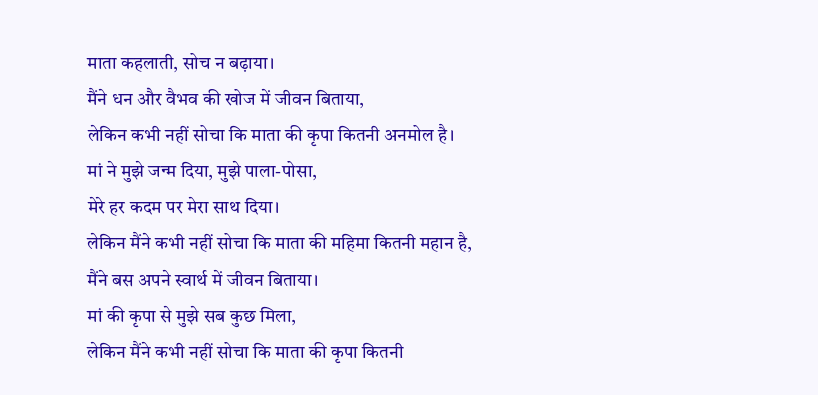माता कहलाती, सोच न बढ़ाया।
मैंने धन और वैभव की खोज में जीवन बिताया,
लेकिन कभी नहीं सोचा कि माता की कृपा कितनी अनमोल है।
मां ने मुझे जन्म दिया, मुझे पाला-पोसा,
मेरे हर कदम पर मेरा साथ दिया।
लेकिन मैंने कभी नहीं सोचा कि माता की महिमा कितनी महान है,
मैंने बस अपने स्वार्थ में जीवन बिताया।
मां की कृपा से मुझे सब कुछ मिला,
लेकिन मैंने कभी नहीं सोचा कि माता की कृपा कितनी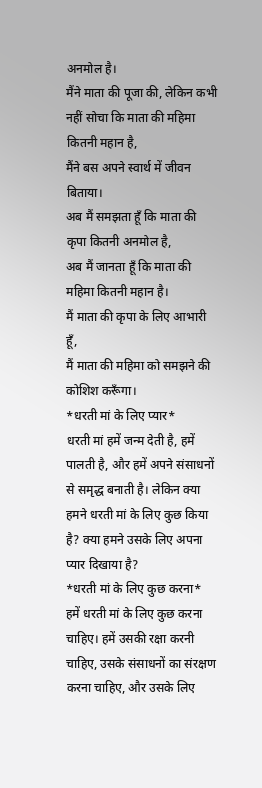अनमोल है।
मैंने माता की पूजा की, लेकिन कभी नहीं सोचा कि माता की महिमा कितनी महान है,
मैंने बस अपने स्वार्थ में जीवन बिताया।
अब मैं समझता हूँ कि माता की कृपा कितनी अनमोल है,
अब मैं जानता हूँ कि माता की महिमा कितनी महान है।
मैं माता की कृपा के लिए आभारी हूँ,
मैं माता की महिमा को समझने की कोशिश करूँगा।
*धरती मां के लिए प्यार*
धरती मां हमें जन्म देती है, हमें पालती है, और हमें अपने संसाधनों से समृद्ध बनाती है। लेकिन क्या हमने धरती मां के लिए कुछ किया है? क्या हमने उसके लिए अपना प्यार दिखाया है?
*धरती मां के लिए कुछ करना*
हमें धरती मां के लिए कुछ करना चाहिए। हमें उसकी रक्षा करनी चाहिए, उसके संसाधनों का संरक्षण करना चाहिए, और उसके लिए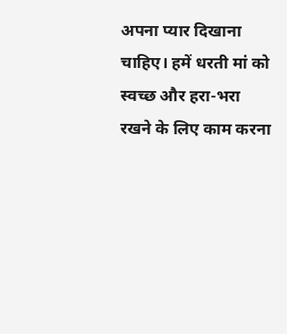अपना प्यार दिखाना चाहिए। हमें धरती मां को स्वच्छ और हरा-भरा रखने के लिए काम करना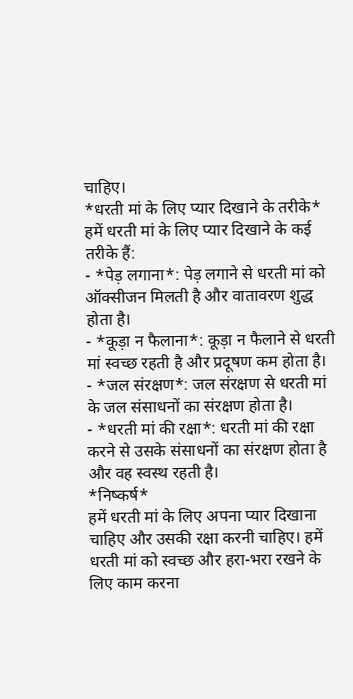चाहिए।
*धरती मां के लिए प्यार दिखाने के तरीके*
हमें धरती मां के लिए प्यार दिखाने के कई तरीके हैं:
- *पेड़ लगाना*: पेड़ लगाने से धरती मां को ऑक्सीजन मिलती है और वातावरण शुद्ध होता है।
- *कूड़ा न फैलाना*: कूड़ा न फैलाने से धरती मां स्वच्छ रहती है और प्रदूषण कम होता है।
- *जल संरक्षण*: जल संरक्षण से धरती मां के जल संसाधनों का संरक्षण होता है।
- *धरती मां की रक्षा*: धरती मां की रक्षा करने से उसके संसाधनों का संरक्षण होता है और वह स्वस्थ रहती है।
*निष्कर्ष*
हमें धरती मां के लिए अपना प्यार दिखाना चाहिए और उसकी रक्षा करनी चाहिए। हमें धरती मां को स्वच्छ और हरा-भरा रखने के लिए काम करना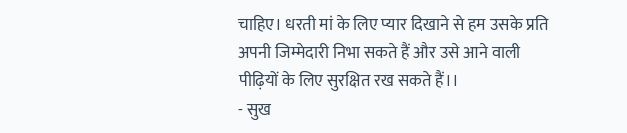चाहिए। धरती मां के लिए प्यार दिखाने से हम उसके प्रति अपनी जिम्मेदारी निभा सकते हैं और उसे आने वाली पीढ़ियों के लिए सुरक्षित रख सकते हैं।।
- सुख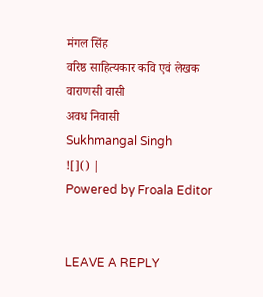मंगल सिंह
वरिष्ठ साहित्यकार कवि एवं लेखक
वाराणसी वासी
अवध निवासी
Sukhmangal Singh
![]() |
Powered by Froala Editor


LEAVE A REPLY